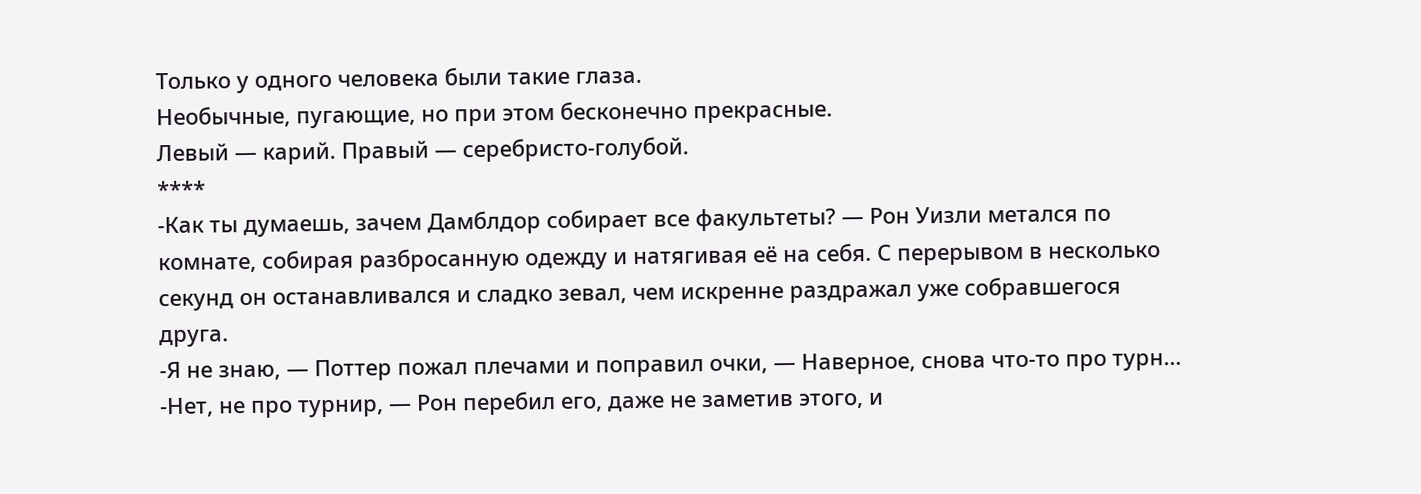Только у одного человека были такие глаза.
Необычные, пугающие, но при этом бесконечно прекрасные.
Левый — карий. Правый — серебристо-голубой.
****
-Как ты думаешь, зачем Дамблдор собирает все факультеты? — Рон Уизли метался по комнате, собирая разбросанную одежду и натягивая её на себя. С перерывом в несколько секунд он останавливался и сладко зевал, чем искренне раздражал уже собравшегося друга.
-Я не знаю, — Поттер пожал плечами и поправил очки, — Наверное, снова что-то про турн…
-Нет, не про турнир, — Рон перебил его, даже не заметив этого, и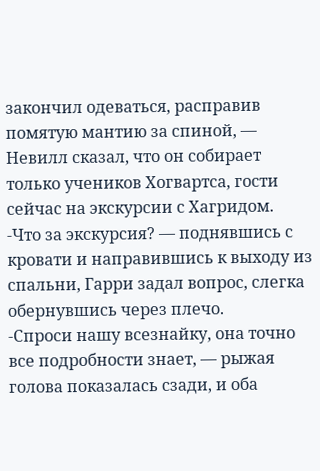закончил одеваться, расправив помятую мантию за спиной, — Невилл сказал, что он собирает только учеников Хогвартса, гости сейчас на экскурсии с Хагридом.
-Что за экскурсия? — поднявшись с кровати и направившись к выходу из спальни, Гарри задал вопрос, слегка обернувшись через плечо.
-Спроси нашу всезнайку, она точно все подробности знает, — рыжая голова показалась сзади, и оба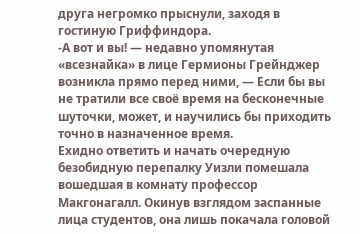друга негромко прыснули, заходя в гостиную Гриффиндора.
-А вот и вы! — недавно упомянутая «всезнайка» в лице Гермионы Грейнджер возникла прямо перед ними, — Если бы вы не тратили все своё время на бесконечные шуточки, может, и научились бы приходить точно в назначенное время.
Ехидно ответить и начать очередную безобидную перепалку Уизли помешала вошедшая в комнату профессор Макгонагалл. Окинув взглядом заспанные лица студентов, она лишь покачала головой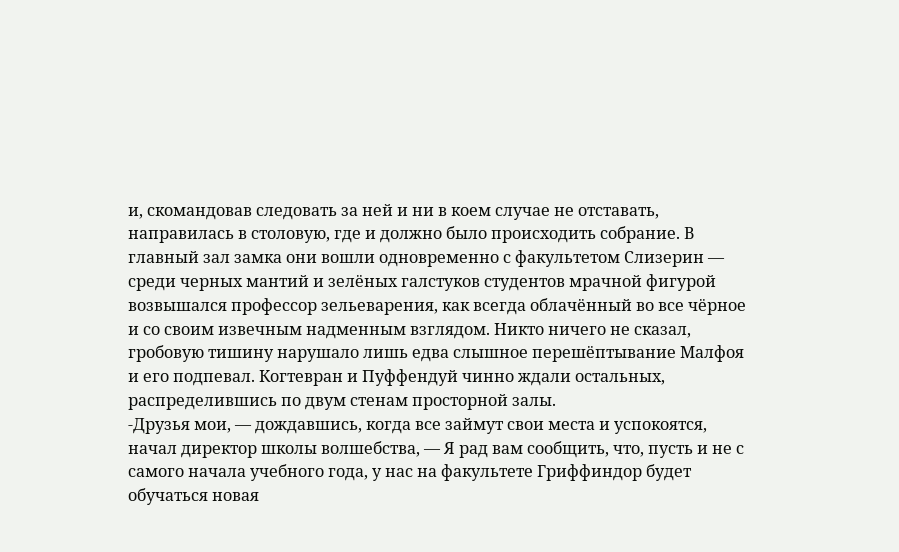и, скомандовав следовать за ней и ни в коем случае не отставать, направилась в столовую, где и должно было происходить собрание. В главный зал замка они вошли одновременно с факультетом Слизерин — среди черных мантий и зелёных галстуков студентов мрачной фигурой возвышался профессор зельеварения, как всегда облачённый во все чёрное и со своим извечным надменным взглядом. Никто ничего не сказал, гробовую тишину нарушало лишь едва слышное перешёптывание Малфоя и его подпевал. Когтевран и Пуффендуй чинно ждали остальных, распределившись по двум стенам просторной залы.
-Друзья мои, — дождавшись, когда все займут свои места и успокоятся, начал директор школы волшебства, — Я рад вам сообщить, что, пусть и не с самого начала учебного года, у нас на факультете Гриффиндор будет обучаться новая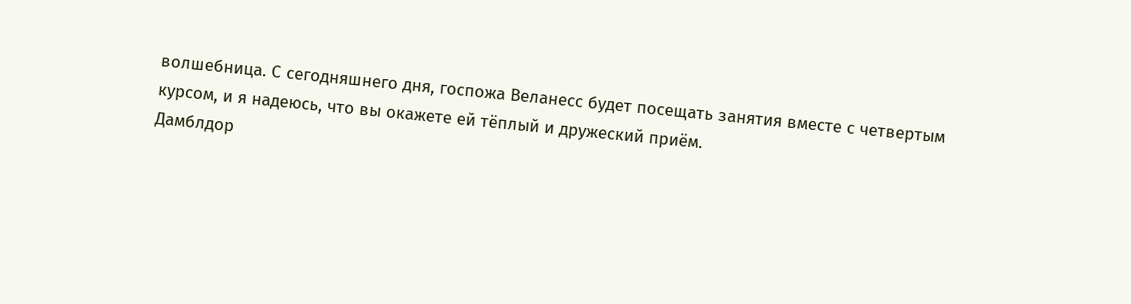волшебница. С сегодняшнего дня, госпожа Веланесс будет посещать занятия вместе с четвертым курсом, и я надеюсь, что вы окажете ей тёплый и дружеский приём.
Дамблдор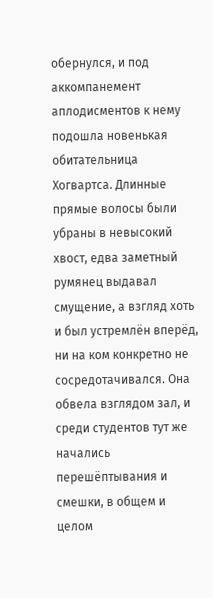обернулся, и под аккомпанемент аплодисментов к нему подошла новенькая обитательница Хогвартса. Длинные прямые волосы были убраны в невысокий хвост, едва заметный румянец выдавал смущение, а взгляд хоть и был устремлён вперёд, ни на ком конкретно не сосредотачивался. Она обвела взглядом зал, и среди студентов тут же начались перешёптывания и смешки, в общем и целом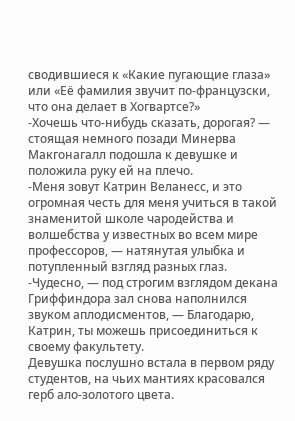сводившиеся к «Какие пугающие глаза» или «Её фамилия звучит по-французски, что она делает в Хогвартсе?»
-Хочешь что-нибудь сказать, дорогая? — стоящая немного позади Минерва Макгонагалл подошла к девушке и положила руку ей на плечо.
-Меня зовут Катрин Веланесс, и это огромная честь для меня учиться в такой знаменитой школе чародейства и волшебства у известных во всем мире профессоров, — натянутая улыбка и потупленный взгляд разных глаз.
-Чудесно, — под строгим взглядом декана Гриффиндора зал снова наполнился звуком аплодисментов, — Благодарю, Катрин, ты можешь присоединиться к своему факультету.
Девушка послушно встала в первом ряду студентов, на чьих мантиях красовался герб ало-золотого цвета.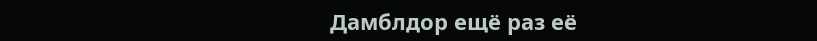Дамблдор ещё раз её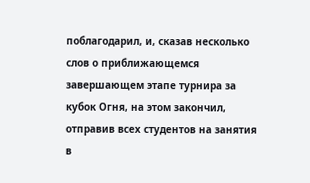поблагодарил, и, сказав несколько слов о приближающемся завершающем этапе турнира за кубок Огня, на этом закончил, отправив всех студентов на занятия в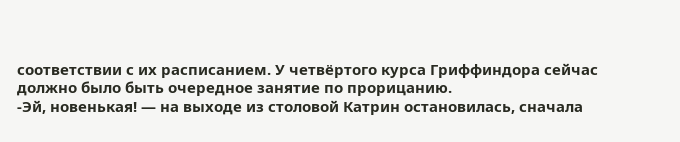соответствии с их расписанием. У четвёртого курса Гриффиндора сейчас должно было быть очередное занятие по прорицанию.
-Эй, новенькая! — на выходе из столовой Катрин остановилась, сначала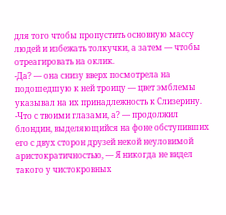для того чтобы пропустить основную массу людей и избежать толкучки, а затем — чтобы отреагировать на оклик.
-Да? — она снизу вверх посмотрела на подошедшую к ней троицу — цвет эмблемы указывал на их принадлежность к Слизерину.
-Что с твоими глазами, а? — продолжил блондин, выделяющийся на фоне обступивших его с двух сторон друзей некой неуловимой аристократичностью, — Я никогда не видел такого у чистокровных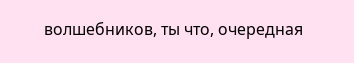волшебников, ты что, очередная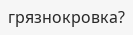грязнокровка?